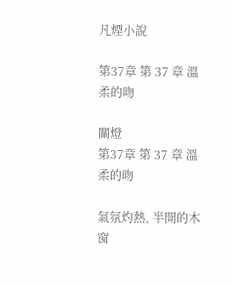凡煙小說

第37章 第 37 章 溫柔的吻

關燈
第37章 第 37 章 溫柔的吻

氣氛灼熱, 半開的木窗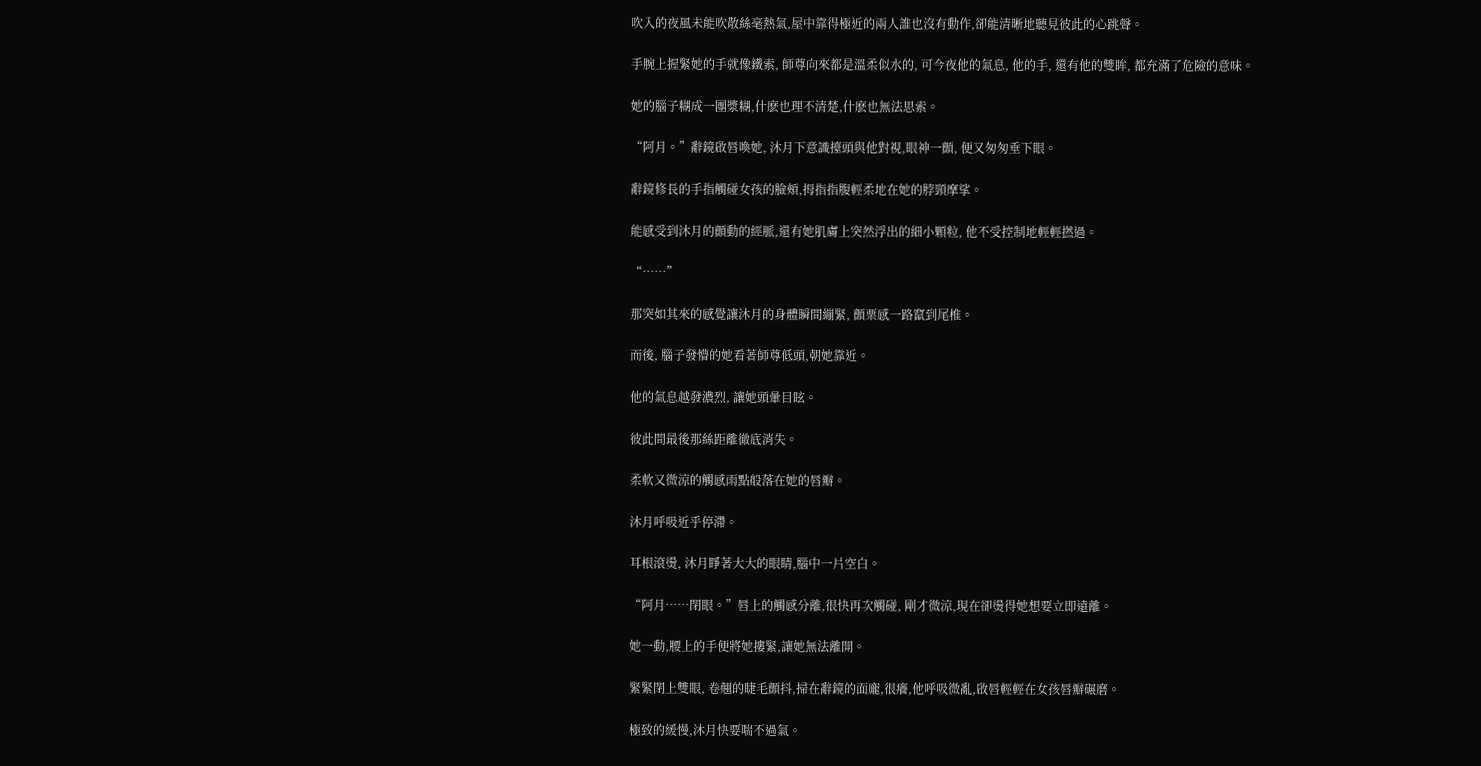吹入的夜風未能吹散絲毫熱氣,屋中靠得極近的兩人誰也沒有動作,卻能清晰地聽見彼此的心跳聲。

手腕上握緊她的手就像鐵索, 師尊向來都是溫柔似水的, 可今夜他的氣息, 他的手, 還有他的雙眸, 都充滿了危險的意味。

她的腦子糊成一團漿糊,什麽也理不清楚,什麽也無法思索。

“阿月。”辭鏡啟唇喚她, 沐月下意識擡頭與他對視,眼神一顫, 便又匆匆垂下眼。

辭鏡修長的手指觸碰女孩的臉頰,拇指指腹輕柔地在她的脖頸摩挲。

能感受到沐月的顫動的經脈,還有她肌膚上突然浮出的細小顆粒, 他不受控制地輕輕撚過。

“……”

那突如其來的感覺讓沐月的身體瞬間繃緊, 顫栗感一路竄到尾椎。

而後, 腦子發懵的她看著師尊低頭,朝她靠近。

他的氣息越發濃烈, 讓她頭暈目眩。

彼此間最後那絲距離徹底消失。

柔軟又微涼的觸感雨點般落在她的唇瓣。

沐月呼吸近乎停滯。

耳根滾燙, 沐月睜著大大的眼睛,腦中一片空白。

“阿月……閉眼。”唇上的觸感分離,很快再次觸碰, 剛才微涼,現在卻燙得她想要立即遠離。

她一動,腰上的手便將她摟緊,讓她無法離開。

緊緊閉上雙眼, 卷翹的睫毛顫抖,掃在辭鏡的面龐,很癢,他呼吸微亂,啟唇輕輕在女孩唇瓣碾磨。

極致的緩慢,沐月快要喘不過氣。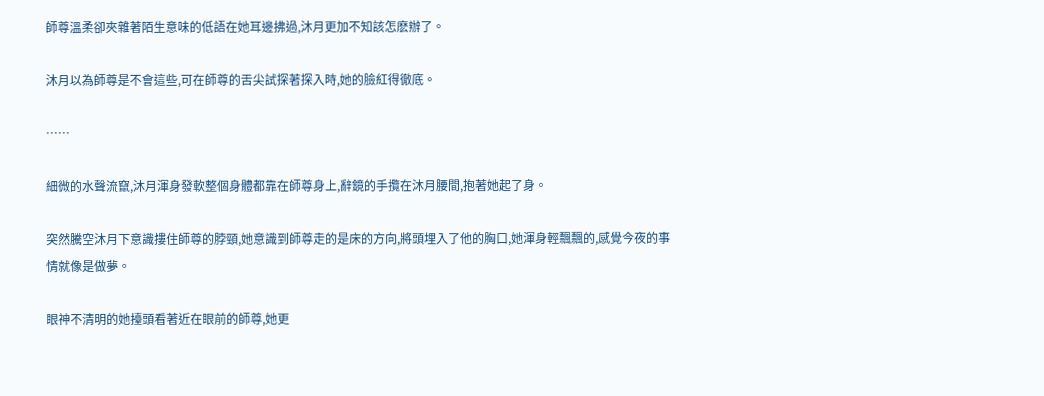師尊溫柔卻夾雜著陌生意味的低語在她耳邊拂過,沐月更加不知該怎麽辦了。

沐月以為師尊是不會這些,可在師尊的舌尖試探著探入時,她的臉紅得徹底。

……

細微的水聲流竄,沐月渾身發軟整個身體都靠在師尊身上,辭鏡的手攬在沐月腰間,抱著她起了身。

突然騰空沐月下意識摟住師尊的脖頸,她意識到師尊走的是床的方向,將頭埋入了他的胸口,她渾身輕飄飄的,感覺今夜的事情就像是做夢。

眼神不清明的她擡頭看著近在眼前的師尊,她更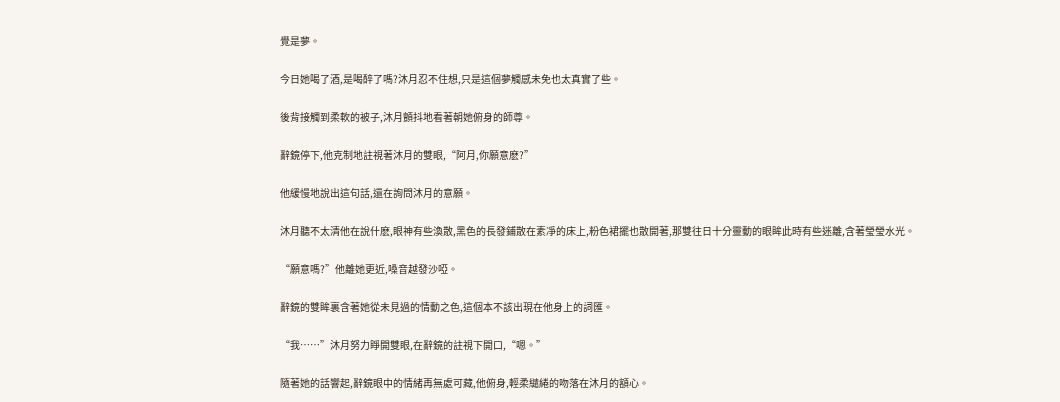覺是夢。

今日她喝了酒,是喝醉了嗎?沐月忍不住想,只是這個夢觸感未免也太真實了些。

後背接觸到柔軟的被子,沐月顫抖地看著朝她俯身的師尊。

辭鏡停下,他克制地註視著沐月的雙眼,“阿月,你願意麽?”

他緩慢地說出這句話,還在詢問沐月的意願。

沐月聽不太清他在說什麽,眼神有些渙散,黑色的長發鋪散在素凈的床上,粉色裙擺也散開著,那雙往日十分靈動的眼眸此時有些迷離,含著瑩瑩水光。

“願意嗎?”他離她更近,嗓音越發沙啞。

辭鏡的雙眸裏含著她從未見過的情動之色,這個本不該出現在他身上的詞匯。

“我……”沐月努力睜開雙眼,在辭鏡的註視下開口,“嗯。”

隨著她的話響起,辭鏡眼中的情緒再無處可藏,他俯身,輕柔繾綣的吻落在沐月的額心。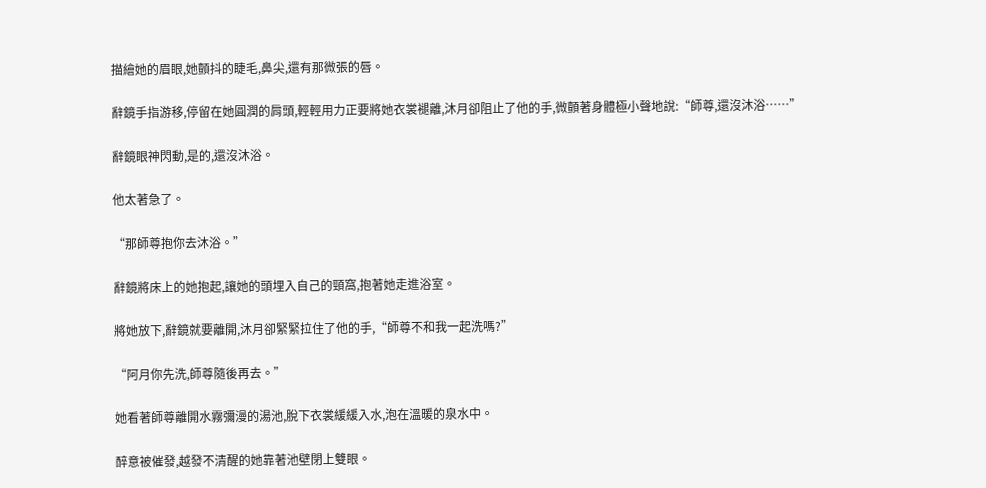描繪她的眉眼,她顫抖的睫毛,鼻尖,還有那微張的唇。

辭鏡手指游移,停留在她圓潤的肩頭,輕輕用力正要將她衣裳褪離,沐月卻阻止了他的手,微顫著身體極小聲地說:“師尊,還沒沐浴……”

辭鏡眼神閃動,是的,還沒沐浴。

他太著急了。

“那師尊抱你去沐浴。”

辭鏡將床上的她抱起,讓她的頭埋入自己的頸窩,抱著她走進浴室。

將她放下,辭鏡就要離開,沐月卻緊緊拉住了他的手,“師尊不和我一起洗嗎?”

“阿月你先洗,師尊隨後再去。”

她看著師尊離開水霧彌漫的湯池,脫下衣裳緩緩入水,泡在溫暖的泉水中。

醉意被催發,越發不清醒的她靠著池壁閉上雙眼。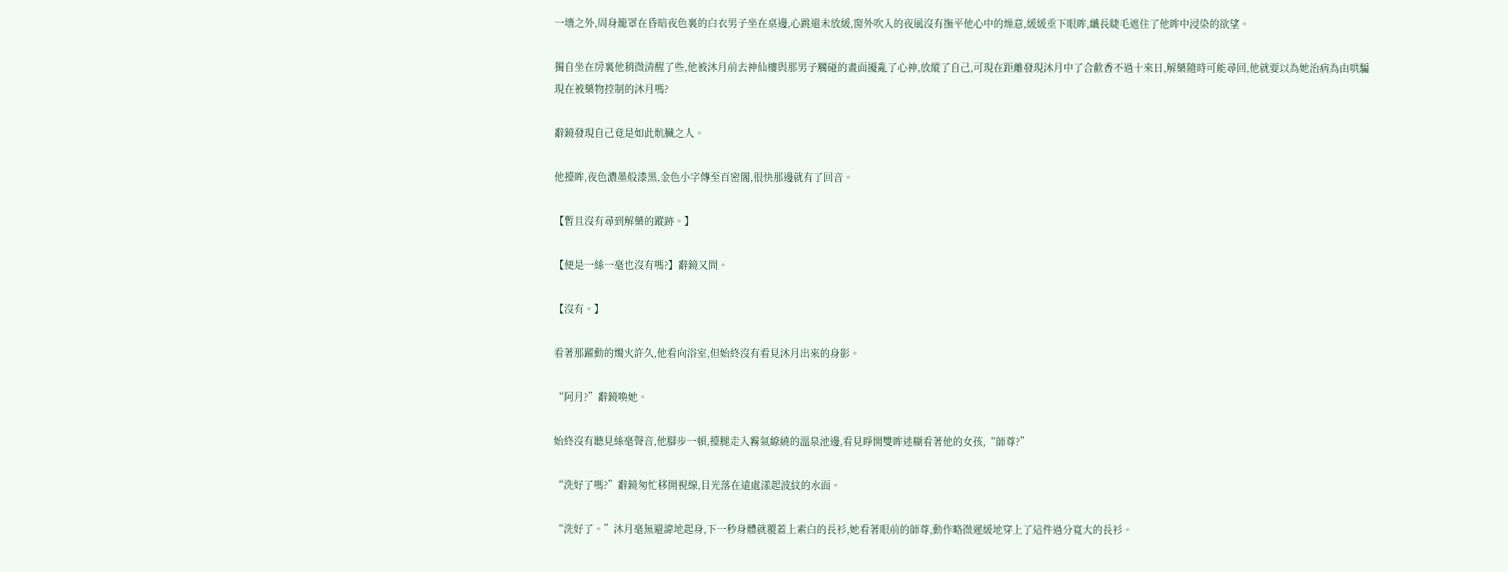一墻之外,周身籠罩在昏暗夜色裏的白衣男子坐在桌邊,心跳還未放緩,窗外吹入的夜風沒有撫平他心中的燥意,緩緩垂下眼眸,纖長睫毛遮住了他眸中浸染的欲望。

獨自坐在房裏他稍微清醒了些,他被沐月前去神仙樓與那男子觸碰的畫面擾亂了心神,放縱了自己,可現在距離發現沐月中了合歡香不過十來日,解藥隨時可能尋回,他就要以為她治病為由哄騙現在被藥物控制的沐月嗎?

辭鏡發現自己竟是如此骯臟之人。

他擡眸,夜色濃墨般漆黑,金色小字傳至百密閣,很快那邊就有了回音。

【暫且沒有尋到解藥的蹤跡。】

【便是一絲一毫也沒有嗎?】辭鏡又問。

【沒有。】

看著那躍動的燭火許久,他看向浴室,但始終沒有看見沐月出來的身影。

“阿月?”辭鏡喚她。

始終沒有聽見絲毫聲音,他腳步一頓,擡腿走入霧氣繚繞的溫泉池邊,看見睜開雙眸迷糊看著他的女孩,“師尊?”

“洗好了嗎?”辭鏡匆忙移開視線,目光落在遠處漾起波紋的水面。

“洗好了。”沐月毫無避諱地起身,下一秒身體就覆蓋上素白的長衫,她看著眼前的師尊,動作略微遲緩地穿上了這件過分寬大的長衫。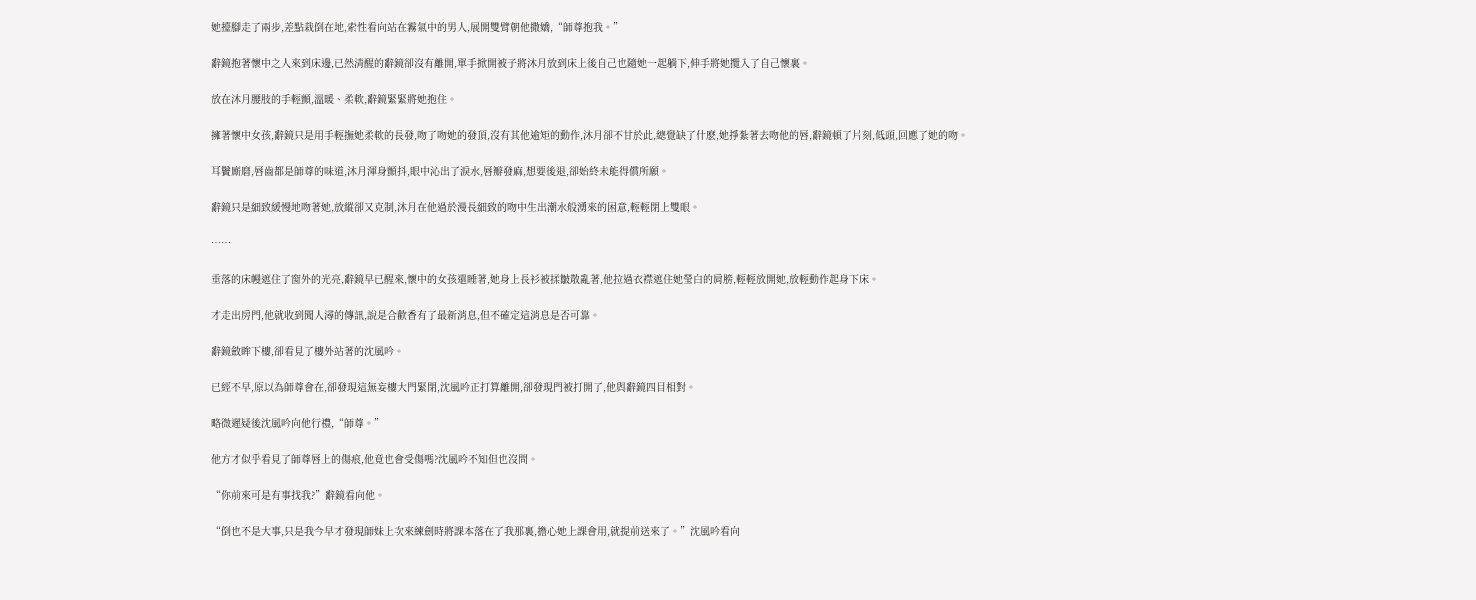她擡腳走了兩步,差點栽倒在地,索性看向站在霧氣中的男人,展開雙臂朝他撒嬌,“師尊抱我。”

辭鏡抱著懷中之人來到床邊,已然清醒的辭鏡卻沒有離開,單手掀開被子將沐月放到床上後自己也隨她一起躺下,伸手將她攬入了自己懷裏。

放在沐月腰肢的手輕顫,溫暖、柔軟,辭鏡緊緊將她抱住。

擁著懷中女孩,辭鏡只是用手輕撫她柔軟的長發,吻了吻她的發頂,沒有其他逾矩的動作,沐月卻不甘於此,總覺缺了什麽,她掙紮著去吻他的唇,辭鏡頓了片刻,低頭,回應了她的吻。

耳鬢廝磨,唇齒都是師尊的味道,沐月渾身顫抖,眼中沁出了淚水,唇瓣發麻,想要後退,卻始終未能得償所願。

辭鏡只是細致緩慢地吻著她,放縱卻又克制,沐月在他過於漫長細致的吻中生出潮水般湧來的困意,輕輕閉上雙眼。

……

垂落的床幔遮住了窗外的光亮,辭鏡早已醒來,懷中的女孩還睡著,她身上長衫被揉皺散亂著,他拉過衣襟遮住她瑩白的肩膀,輕輕放開她,放輕動作起身下床。

才走出房門,他就收到聞人潯的傳訊,說是合歡香有了最新消息,但不確定這消息是否可靠。

辭鏡斂眸下樓,卻看見了樓外站著的沈風吟。

已經不早,原以為師尊會在,卻發現這無妄樓大門緊閉,沈風吟正打算離開,卻發現門被打開了,他與辭鏡四目相對。

略微遲疑後沈風吟向他行禮,“師尊。”

他方才似乎看見了師尊唇上的傷痕,他竟也會受傷嗎?沈風吟不知但也沒問。

“你前來可是有事找我?”辭鏡看向他。

“倒也不是大事,只是我今早才發現師妹上次來練劍時將課本落在了我那裏,擔心她上課會用,就提前送來了。”沈風吟看向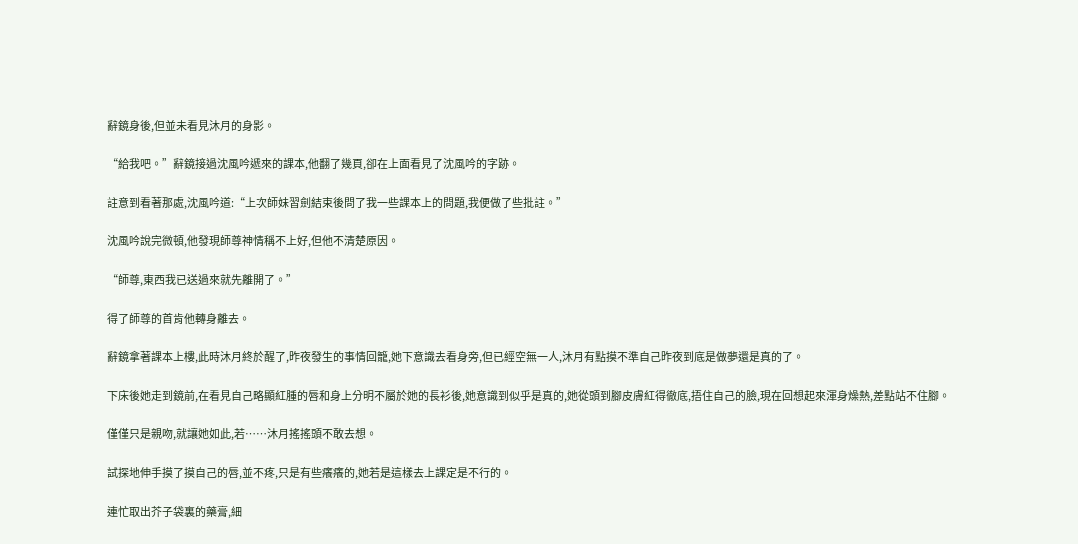辭鏡身後,但並未看見沐月的身影。

“給我吧。”辭鏡接過沈風吟遞來的課本,他翻了幾頁,卻在上面看見了沈風吟的字跡。

註意到看著那處,沈風吟道:“上次師妹習劍結束後問了我一些課本上的問題,我便做了些批註。”

沈風吟說完微頓,他發現師尊神情稱不上好,但他不清楚原因。

“師尊,東西我已送過來就先離開了。”

得了師尊的首肯他轉身離去。

辭鏡拿著課本上樓,此時沐月終於醒了,昨夜發生的事情回籠,她下意識去看身旁,但已經空無一人,沐月有點摸不準自己昨夜到底是做夢還是真的了。

下床後她走到鏡前,在看見自己略顯紅腫的唇和身上分明不屬於她的長衫後,她意識到似乎是真的,她從頭到腳皮膚紅得徹底,捂住自己的臉,現在回想起來渾身燥熱,差點站不住腳。

僅僅只是親吻,就讓她如此,若……沐月搖搖頭不敢去想。

試探地伸手摸了摸自己的唇,並不疼,只是有些癢癢的,她若是這樣去上課定是不行的。

連忙取出芥子袋裏的藥膏,細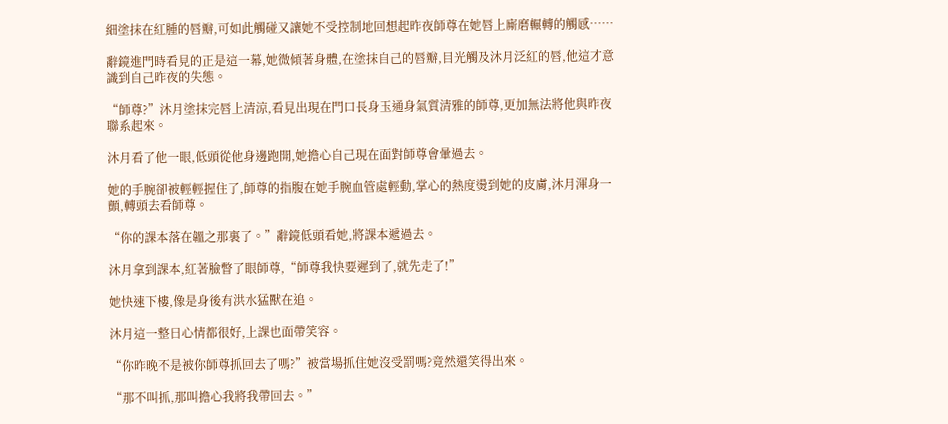細塗抹在紅腫的唇瓣,可如此觸碰又讓她不受控制地回想起昨夜師尊在她唇上廝磨輾轉的觸感……

辭鏡進門時看見的正是這一幕,她微傾著身體,在塗抹自己的唇瓣,目光觸及沐月泛紅的唇,他這才意識到自己昨夜的失態。

“師尊?”沐月塗抹完唇上清涼,看見出現在門口長身玉通身氣質清雅的師尊,更加無法將他與昨夜聯系起來。

沐月看了他一眼,低頭從他身邊跑開,她擔心自己現在面對師尊會暈過去。

她的手腕卻被輕輕握住了,師尊的指腹在她手腕血管處輕動,掌心的熱度燙到她的皮膚,沐月渾身一顫,轉頭去看師尊。

“你的課本落在韞之那裏了。”辭鏡低頭看她,將課本遞過去。

沐月拿到課本,紅著臉瞥了眼師尊,“師尊我快要遲到了,就先走了!”

她快速下樓,像是身後有洪水猛獸在追。

沐月這一整日心情都很好,上課也面帶笑容。

“你昨晚不是被你師尊抓回去了嗎?”被當場抓住她沒受罰嗎?竟然還笑得出來。

“那不叫抓,那叫擔心我將我帶回去。”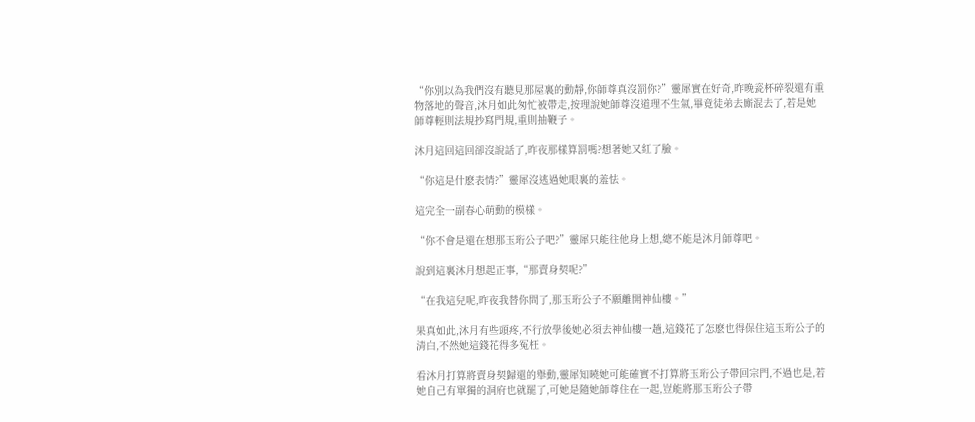“你別以為我們沒有聽見那屋裏的動靜,你師尊真沒罰你?”靈犀實在好奇,昨晚瓷杯碎裂還有重物落地的聲音,沐月如此匆忙被帶走,按理說她師尊沒道理不生氣,畢竟徒弟去廝混去了,若是她師尊輕則法規抄寫門規,重則抽鞭子。

沐月這回這回卻沒說話了,昨夜那樣算罰嗎?想著她又紅了臉。

“你這是什麽表情?”靈犀沒逃過她眼裏的羞怯。

這完全一副春心萌動的模樣。

“你不會是還在想那玉珩公子吧?”靈犀只能往他身上想,總不能是沐月師尊吧。

說到這裏沐月想起正事,“那賣身契呢?”

“在我這兒呢,昨夜我替你問了,那玉珩公子不願離開神仙樓。”

果真如此,沐月有些頭疼,不行放學後她必須去神仙樓一趟,這錢花了怎麽也得保住這玉珩公子的清白,不然她這錢花得多冤枉。

看沐月打算將賣身契歸還的舉動,靈犀知曉她可能確實不打算將玉珩公子帶回宗門,不過也是,若她自己有單獨的洞府也就罷了,可她是隨她師尊住在一起,豈能將那玉珩公子帶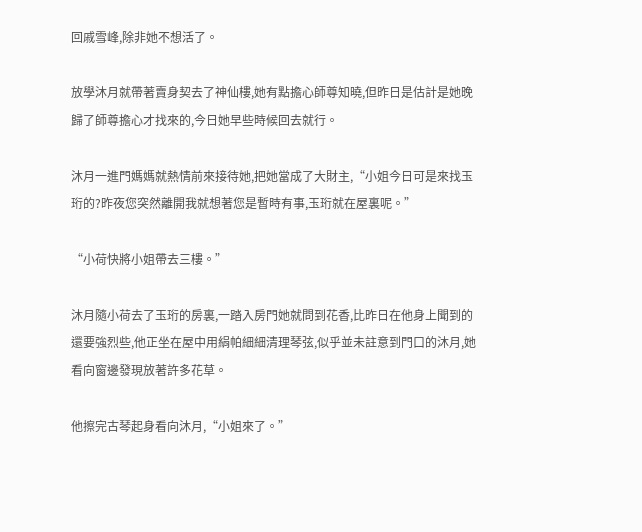回戚雪峰,除非她不想活了。

放學沐月就帶著賣身契去了神仙樓,她有點擔心師尊知曉,但昨日是估計是她晚歸了師尊擔心才找來的,今日她早些時候回去就行。

沐月一進門媽媽就熱情前來接待她,把她當成了大財主,“小姐今日可是來找玉珩的?昨夜您突然離開我就想著您是暫時有事,玉珩就在屋裏呢。”

“小荷快將小姐帶去三樓。”

沐月隨小荷去了玉珩的房裏,一踏入房門她就問到花香,比昨日在他身上聞到的還要強烈些,他正坐在屋中用絹帕細細清理琴弦,似乎並未註意到門口的沐月,她看向窗邊發現放著許多花草。

他擦完古琴起身看向沐月,“小姐來了。”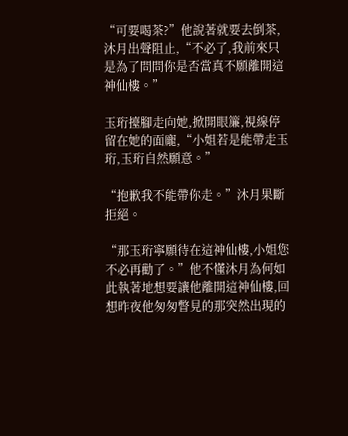“可要喝茶?”他說著就要去倒茶,沐月出聲阻止,“不必了,我前來只是為了問問你是否當真不願離開這神仙樓。”

玉珩擡腳走向她,掀開眼簾,視線停留在她的面龐,“小姐若是能帶走玉珩,玉珩自然願意。”

“抱歉我不能帶你走。”沐月果斷拒絕。

“那玉珩寧願待在這神仙樓,小姐您不必再勸了。”他不懂沐月為何如此執著地想要讓他離開這神仙樓,回想昨夜他匆匆瞥見的那突然出現的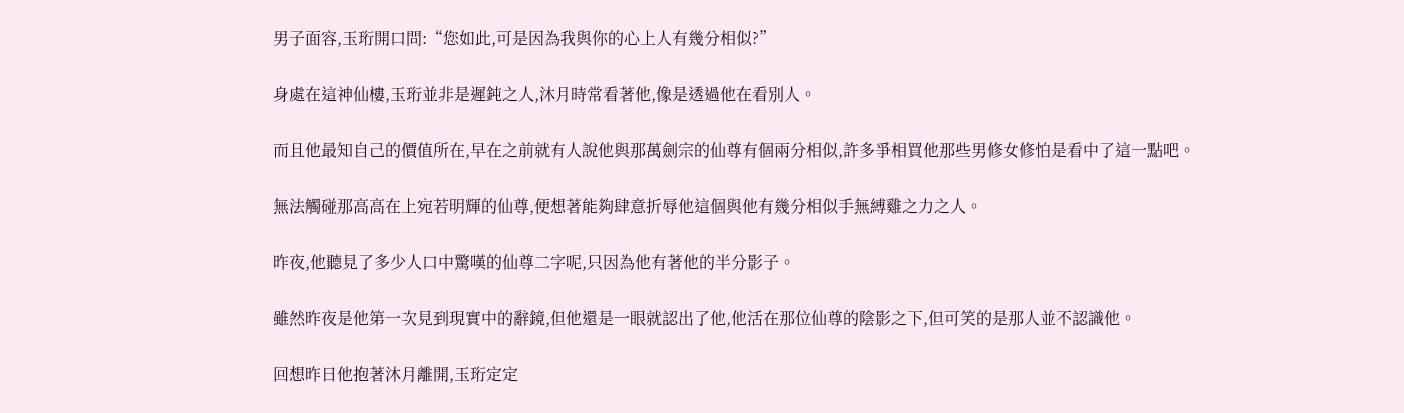男子面容,玉珩開口問:“您如此,可是因為我與你的心上人有幾分相似?”

身處在這神仙樓,玉珩並非是遲鈍之人,沐月時常看著他,像是透過他在看別人。

而且他最知自己的價值所在,早在之前就有人說他與那萬劍宗的仙尊有個兩分相似,許多爭相買他那些男修女修怕是看中了這一點吧。

無法觸碰那高高在上宛若明輝的仙尊,便想著能夠肆意折辱他這個與他有幾分相似手無縛雞之力之人。

昨夜,他聽見了多少人口中驚嘆的仙尊二字呢,只因為他有著他的半分影子。

雖然昨夜是他第一次見到現實中的辭鏡,但他還是一眼就認出了他,他活在那位仙尊的陰影之下,但可笑的是那人並不認識他。

回想昨日他抱著沐月離開,玉珩定定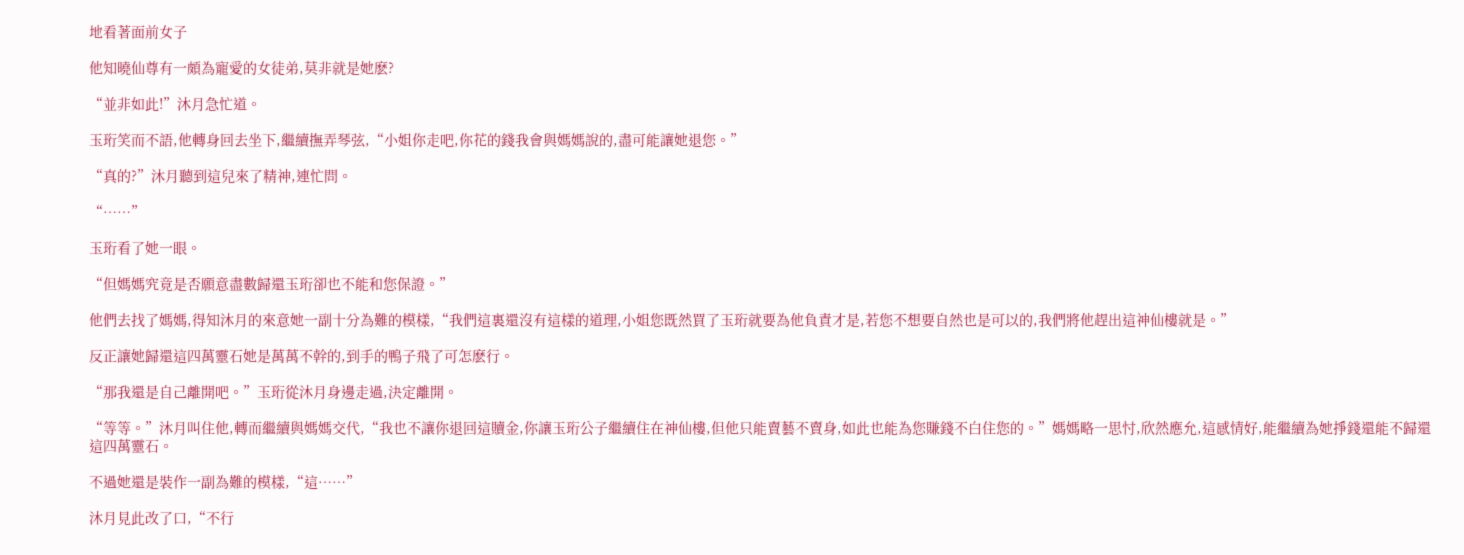地看著面前女子

他知曉仙尊有一頗為寵愛的女徒弟,莫非就是她麽?

“並非如此!”沐月急忙道。

玉珩笑而不語,他轉身回去坐下,繼續撫弄琴弦,“小姐你走吧,你花的錢我會與媽媽說的,盡可能讓她退您。”

“真的?”沐月聽到這兒來了精神,連忙問。

“……”

玉珩看了她一眼。

“但媽媽究竟是否願意盡數歸還玉珩卻也不能和您保證。”

他們去找了媽媽,得知沐月的來意她一副十分為難的模樣,“我們這裏還沒有這樣的道理,小姐您既然買了玉珩就要為他負責才是,若您不想要自然也是可以的,我們將他趕出這神仙樓就是。”

反正讓她歸還這四萬靈石她是萬萬不幹的,到手的鴨子飛了可怎麽行。

“那我還是自己離開吧。”玉珩從沐月身邊走過,決定離開。

“等等。”沐月叫住他,轉而繼續與媽媽交代,“我也不讓你退回這贖金,你讓玉珩公子繼續住在神仙樓,但他只能賣藝不賣身,如此也能為您賺錢不白住您的。”媽媽略一思忖,欣然應允,這感情好,能繼續為她掙錢還能不歸還這四萬靈石。

不過她還是裝作一副為難的模樣,“這……”

沐月見此改了口,“不行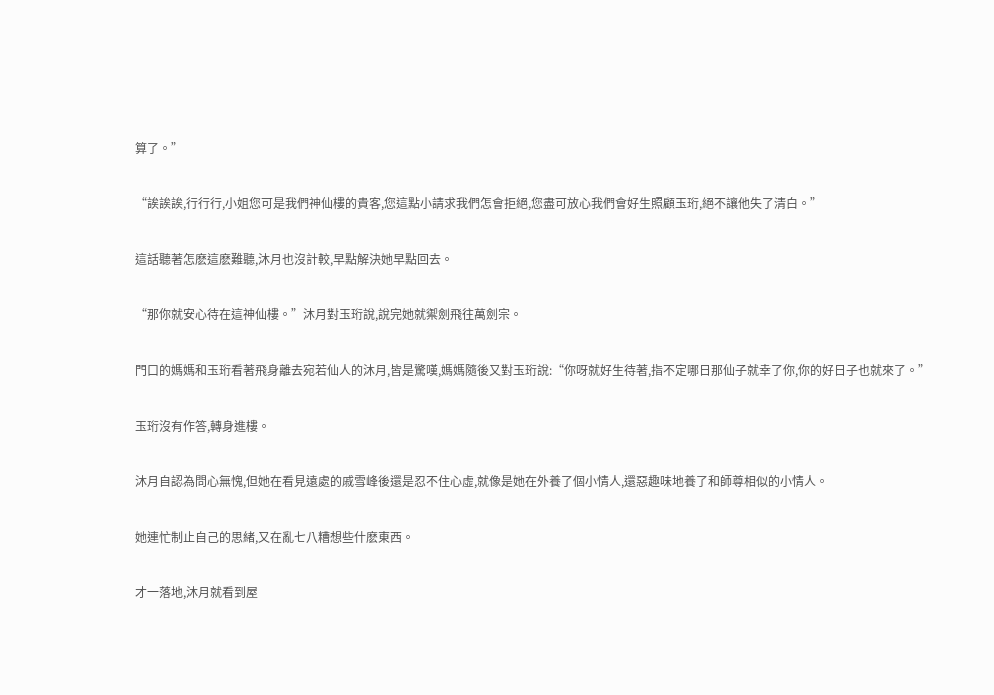算了。”

“誒誒誒,行行行,小姐您可是我們神仙樓的貴客,您這點小請求我們怎會拒絕,您盡可放心我們會好生照顧玉珩,絕不讓他失了清白。”

這話聽著怎麽這麽難聽,沐月也沒計較,早點解決她早點回去。

“那你就安心待在這神仙樓。”沐月對玉珩說,說完她就禦劍飛往萬劍宗。

門口的媽媽和玉珩看著飛身離去宛若仙人的沐月,皆是驚嘆,媽媽隨後又對玉珩說:“你呀就好生待著,指不定哪日那仙子就幸了你,你的好日子也就來了。”

玉珩沒有作答,轉身進樓。

沐月自認為問心無愧,但她在看見遠處的戚雪峰後還是忍不住心虛,就像是她在外養了個小情人,還惡趣味地養了和師尊相似的小情人。

她連忙制止自己的思緒,又在亂七八糟想些什麽東西。

才一落地,沐月就看到屋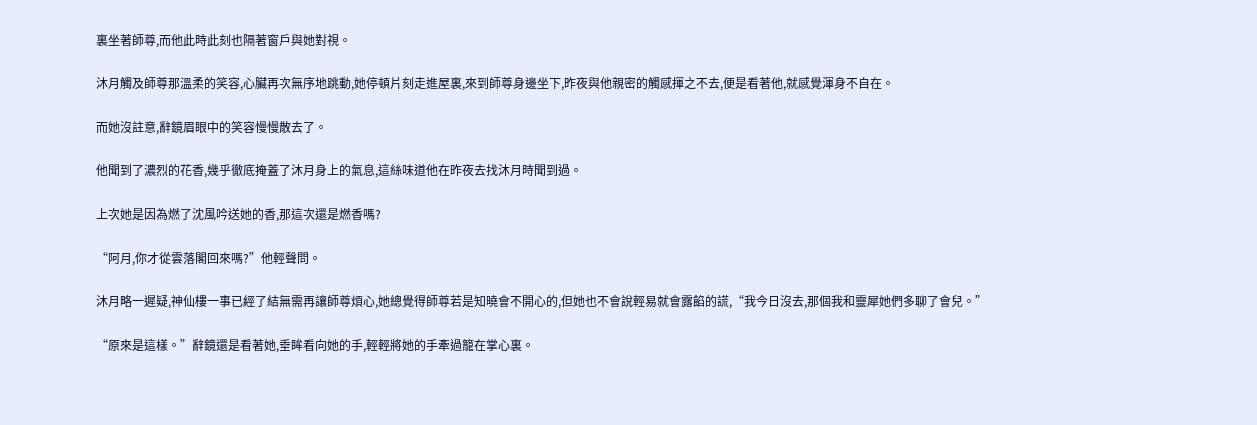裏坐著師尊,而他此時此刻也隔著窗戶與她對視。

沐月觸及師尊那溫柔的笑容,心臟再次無序地跳動,她停頓片刻走進屋裏,來到師尊身邊坐下,昨夜與他親密的觸感揮之不去,便是看著他,就感覺渾身不自在。

而她沒註意,辭鏡眉眼中的笑容慢慢散去了。

他聞到了濃烈的花香,幾乎徹底掩蓋了沐月身上的氣息,這絲味道他在昨夜去找沐月時聞到過。

上次她是因為燃了沈風吟送她的香,那這次還是燃香嗎?

“阿月,你才從雲落閣回來嗎?”他輕聲問。

沐月略一遲疑,神仙樓一事已經了結無需再讓師尊煩心,她總覺得師尊若是知曉會不開心的,但她也不會說輕易就會露餡的謊,“我今日沒去,那個我和靈犀她們多聊了會兒。”

“原來是這樣。”辭鏡還是看著她,垂眸看向她的手,輕輕將她的手牽過籠在掌心裏。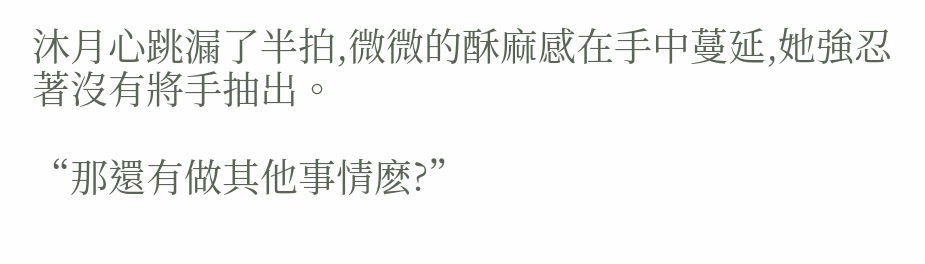沐月心跳漏了半拍,微微的酥麻感在手中蔓延,她強忍著沒有將手抽出。

“那還有做其他事情麽?”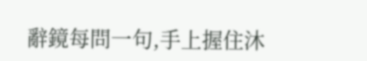辭鏡每問一句,手上握住沐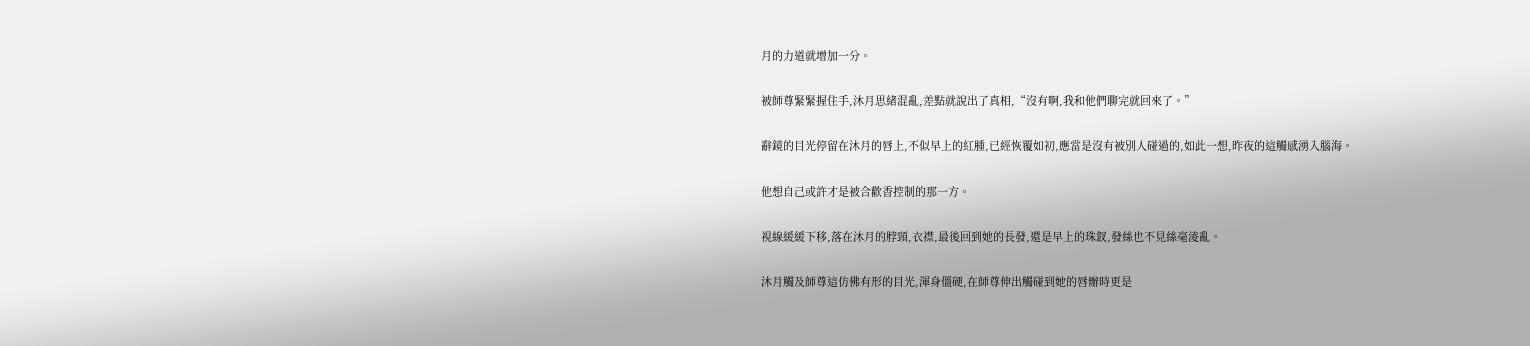月的力道就增加一分。

被師尊緊緊握住手,沐月思緒混亂,差點就說出了真相,“沒有啊,我和他們聊完就回來了。”

辭鏡的目光停留在沐月的唇上,不似早上的紅腫,已經恢覆如初,應當是沒有被別人碰過的,如此一想,昨夜的這觸感湧入腦海。

他想自己或許才是被合歡香控制的那一方。

視線緩緩下移,落在沐月的脖頸,衣襟,最後回到她的長發,還是早上的珠釵,發絲也不見絲毫淩亂。

沐月觸及師尊這仿佛有形的目光,渾身僵硬,在師尊伸出觸碰到她的唇瓣時更是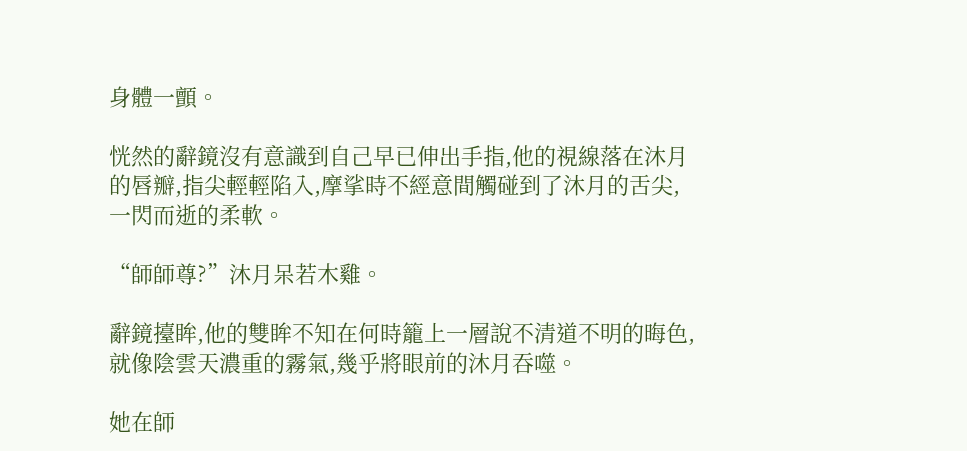身體一顫。

恍然的辭鏡沒有意識到自己早已伸出手指,他的視線落在沐月的唇瓣,指尖輕輕陷入,摩挲時不經意間觸碰到了沐月的舌尖,一閃而逝的柔軟。

“師師尊?”沐月呆若木雞。

辭鏡擡眸,他的雙眸不知在何時籠上一層說不清道不明的晦色,就像陰雲天濃重的霧氣,幾乎將眼前的沐月吞噬。

她在師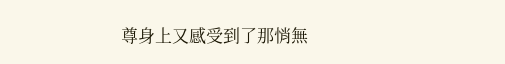尊身上又感受到了那悄無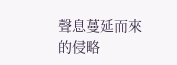聲息蔓延而來的侵略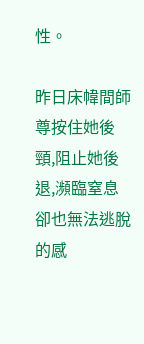性。

昨日床幃間師尊按住她後頸,阻止她後退,瀕臨窒息卻也無法逃脫的感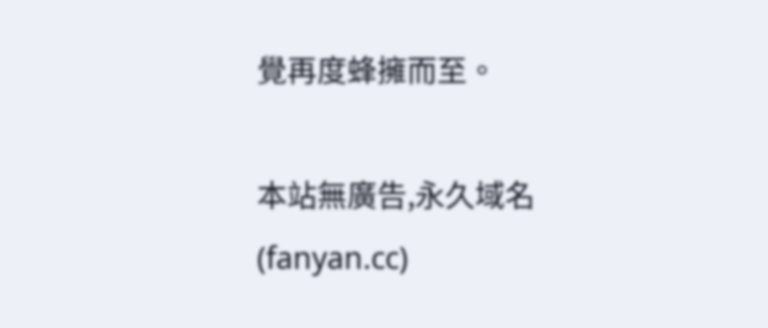覺再度蜂擁而至。

本站無廣告,永久域名(fanyan.cc)